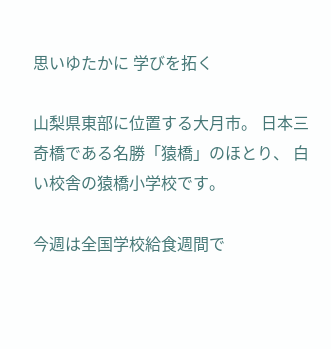思いゆたかに 学びを拓く

山梨県東部に位置する大月市。 日本三奇橋である名勝「猿橋」のほとり、 白い校舎の猿橋小学校です。

今週は全国学校給食週間で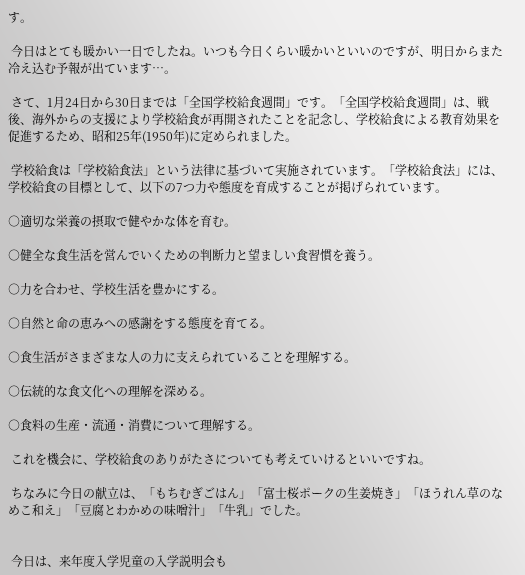す。

 今日はとても暖かい一日でしたね。いつも今日くらい暖かいといいのですが、明日からまた冷え込む予報が出ています…。

 さて、1月24日から30日までは「全国学校給食週間」です。「全国学校給食週間」は、戦後、海外からの支援により学校給食が再開されたことを記念し、学校給食による教育効果を促進するため、昭和25年(1950年)に定められました。

 学校給食は「学校給食法」という法律に基づいて実施されています。「学校給食法」には、学校給食の目標として、以下の7つ力や態度を育成することが掲げられています。

○適切な栄養の摂取で健やかな体を育む。

○健全な食生活を営んでいくための判断力と望ましい食習慣を養う。

○力を合わせ、学校生活を豊かにする。

○自然と命の恵みへの感謝をする態度を育てる。

○食生活がさまざまな人の力に支えられていることを理解する。

○伝統的な食文化への理解を深める。

○食料の生産・流通・消費について理解する。

 これを機会に、学校給食のありがたさについても考えていけるといいですね。

 ちなみに今日の献立は、「もちむぎごはん」「富士桜ポークの生姜焼き」「ほうれん草のなめこ和え」「豆腐とわかめの味噌汁」「牛乳」でした。


 今日は、来年度入学児童の入学説明会も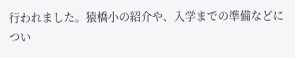行われました。猿橋小の紹介や、入学までの準備などについ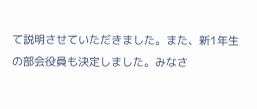て説明させていただきました。また、新1年生の部会役員も決定しました。みなさ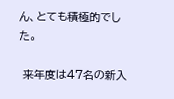ん、とても積極的でした。

 来年度は47名の新入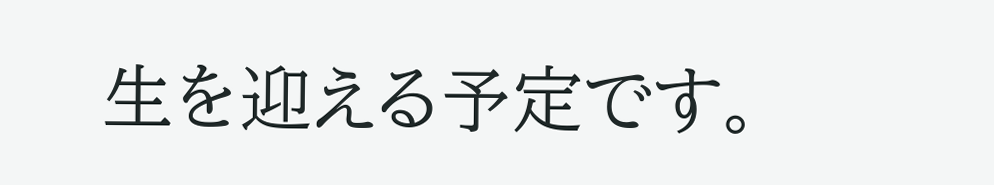生を迎える予定です。